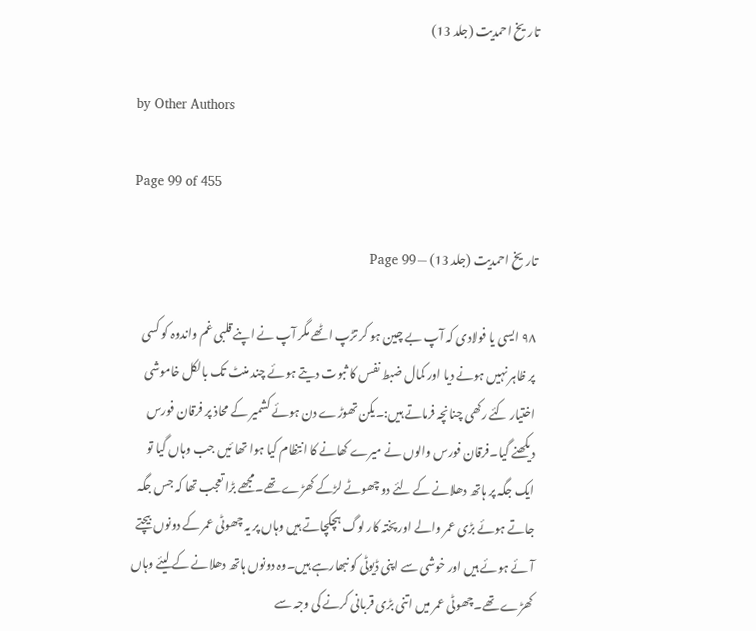تاریخ احمدیت (جلد 13)

by Other Authors

Page 99 of 455

تاریخ احمدیت (جلد 13) — Page 99

۹۸ ایسی یا فولادی کہ آپ بے چین ہو کر تڑپ اٹھے مگر آپ نے اپنے قلبی غم واندوہ کو کسی پر ظاہر نہیں ہونے دیا اور کمال ضبط نفس کا ثبوت دیتے ہوئے چند منٹ تک بالکل خاموشی اختیار کئے رکھی چنانچہ فرماتے ہیں:۔یکن تھوڑے دن ہوئے کشمیر کے محاذ پر فرقان فورس دیکھنے گیا۔فرقان فورس والوں نے میرے کھانے کا انتظام کیا ہوا تھا ئیں جب وہاں گیا تو ایک جگہ پر ہاتھ دھلانے کے لئے دو چھوٹے لڑکے کھڑے تھے۔مجھے بڑا تعجب تھا کہ جس جگہ جاتے ہوئے بڑی عمر والے اور پختہ کار لوگ ہچکچاتے ہیں وہاں پر یہ چھوٹی عمر کے دونوں بیچتے آئے ہوئے ہیں اور خوشی سے اپنی ڈیوٹی کو نبھارہے ہیں۔وہ دونوں ہاتھ دھلانے کے لیئے وہاں کھڑے تھے۔چھوٹی عمر میں اتنی بڑی قربانی کرنے کی وجہ سے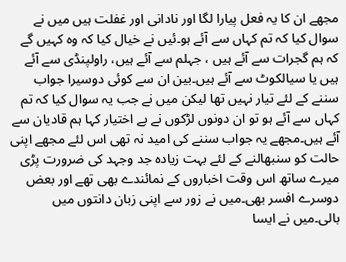مجھے ان کا یہ فعل پیارا لگا اور نادانی اور غفلت ہیں میں نے سوال کیا کہ تم کہاں سے آئے ہو۔ئیں نے خیال کیا کہ وہ کہیں گے کہ ہم گجرات سے آئے ہیں ، جہلم سے آئے ہیں، راولپنڈی سے آئے ہیں یا سیالکوٹ سے آئے ہیں۔بین ان سے کوئی دوسیرا جواب سننے کے لئے تیار نہیں تھا لیکن میں نے جب یہ سوال کیا کہ تم کہاں سے آئے ہو تو ان دونوں لڑکوں نے بے اختیار کہا ہم قادیان سے آئے ہیں۔مجھے یہ جواب سننے کی امید نہ تھی اس لئے مجھے اپنی حالت کو سنبھالنے کے لئے بہت زیادہ جد وجہد کی ضرورت پڑی میرے ساتھ اس وقت اخباروں کے نمائندے بھی تھے اور بعض دوسرے افسر بھی۔میں نے زور سے اپنی زبان دانتوں میں بالی۔میں نے ایسا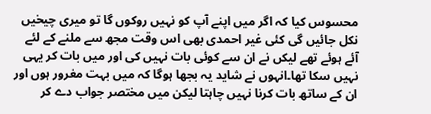محسوس کیا کہ اگر میں اپنے آپ کو نہیں روکوں گا تو میری چیخیں نکل جائیں گی کئی غیر احمدی بھی اس وقت مجھ سے ملنے کے لئے آئے ہوئے تھے لیکں نے ان سے کوئی بات نہیں کی اور میں بات کر یہی نہیں سکا تھا۔انہوں نے شاید یہ بجھا ہوگا کہ میں بہت مغرور ہوں اور ان کے ساتھ بات کرنا نہیں چاہتا لیکن میں مختصر جواب دے کر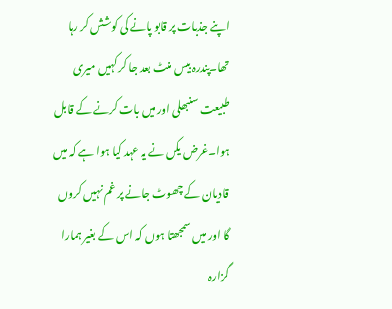اپنے جذبات پر قابو پانے کی کوشش کر رہا تھا۔پندرہ بیس منٹ بعد جا کر کہیں میری طبیعت سنبھلی اور میں بات کرنے کے قابل ہوا۔غرض یکں نے یہ عہد کیا ہوا ہے کہ میں قادیان کے چھوٹ جانے پر غم نہیں کروں گا اور میں سمجھتا ہوں کہ اس کے بغیر ہمارا گزارہ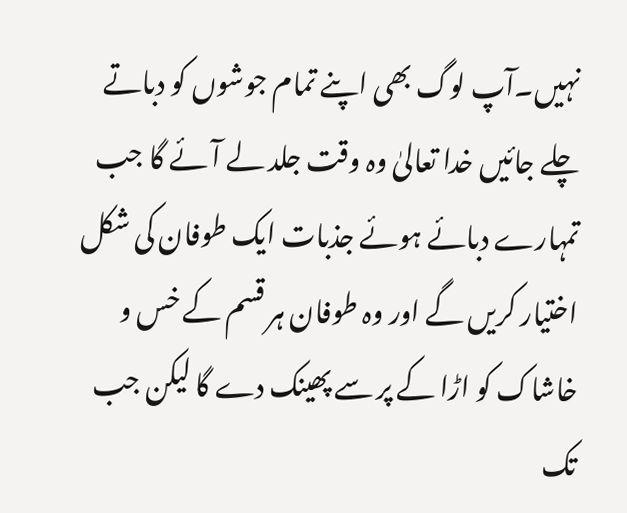نہیں۔آپ لوگ بھی اپنے تمام جوشوں کو دباتے چلے جائیں خدا تعالیٰ وہ وقت جلد لے آئے گا جب تمہارے دبائے ہوئے جذبات ایک طوفان کی شکل اختیار کریں گے اور وہ طوفان ہر قسم کے خس و خاشاک کو اڑا کے پر سے پھینک دے گا لیکن جب تک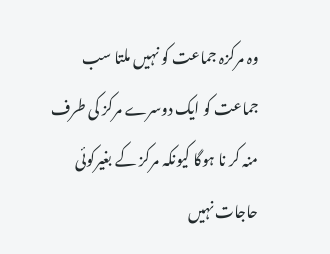وہ مرکزہ جماعت کو نہیں ملتا سب جماعت کو ایک دوسرے مرکز کی طرف منہ کر نا ہوگا کیونکہ مرکز کے بغیرکوئی حاجات نہیں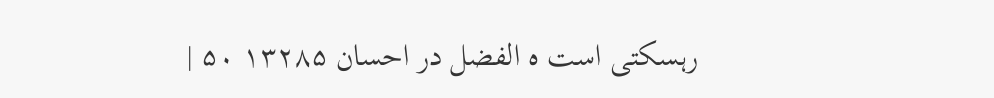رہسکتی است ه الفضل در احسان ۱۳۲۸۵ ۵۰ |